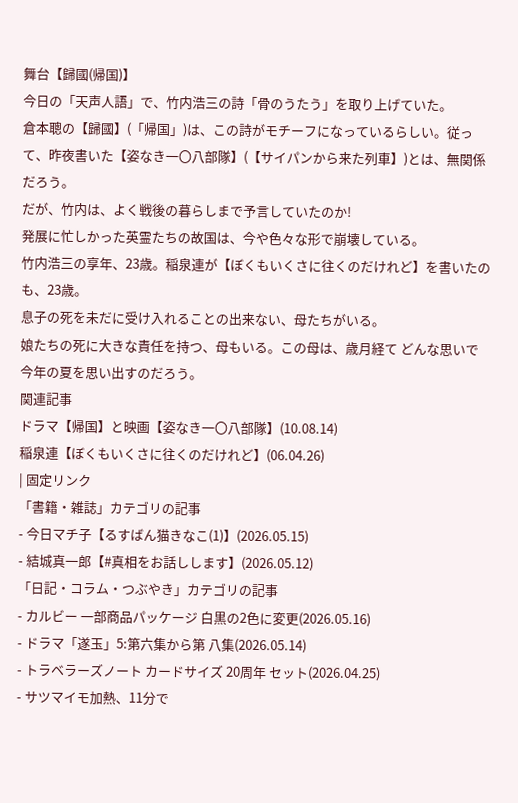舞台【歸國(帰国)】
今日の「天声人語」で、竹内浩三の詩「骨のうたう」を取り上げていた。
倉本聰の【歸國】(「帰国」)は、この詩がモチーフになっているらしい。従って、昨夜書いた【姿なき一〇八部隊】(【サイパンから来た列車】)とは、無関係だろう。
だが、竹内は、よく戦後の暮らしまで予言していたのか!
発展に忙しかった英霊たちの故国は、今や色々な形で崩壊している。
竹内浩三の享年、23歳。稲泉連が【ぼくもいくさに往くのだけれど】を書いたのも、23歳。
息子の死を未だに受け入れることの出来ない、母たちがいる。
娘たちの死に大きな責任を持つ、母もいる。この母は、歳月経て どんな思いで今年の夏を思い出すのだろう。
関連記事
ドラマ【帰国】と映画【姿なき一〇八部隊】(10.08.14)
稲泉連【ぼくもいくさに往くのだけれど】(06.04.26)
| 固定リンク
「書籍・雑誌」カテゴリの記事
- 今日マチ子【るすばん猫きなこ(1)】(2026.05.15)
- 結城真一郎【#真相をお話しします】(2026.05.12)
「日記・コラム・つぶやき」カテゴリの記事
- カルビー 一部商品パッケージ 白黒の2色に変更(2026.05.16)
- ドラマ「遂玉」5:第六集から第 八集(2026.05.14)
- トラベラーズノート カードサイズ 20周年 セット(2026.04.25)
- サツマイモ加熱、11分で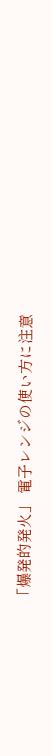「爆発的発火」 電子レンジの使い方に注意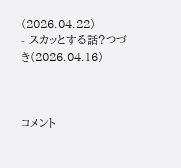(2026.04.22)
- スカッとする話?つづき(2026.04.16)



コメント